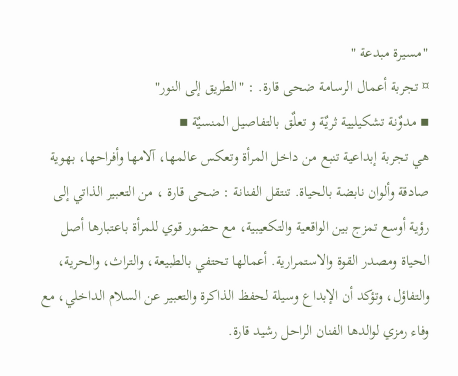"مسيرة مبدعة "
¤ تجربة أعمال الرسامة ضحى قارة. : "الطريق إلى النور"
▪ مدوٌنة تشكيليية ثريٌة و تعلٌق بالتفاصيل المنسيٌة ▪
هي تجربة إبداعية تنبع من داخل المرأة وتعكس عالمها، آلامها وأفراحها، بهوية صادقة وألوان نابضة بالحياة. تنتقل الفنانة : ضحى قارة ، من التعبير الذاتي إلى رؤية أوسع تمزج بين الواقعية والتكعيبية، مع حضور قوي للمرأة باعتبارها أصل الحياة ومصدر القوة والاستمرارية. أعمالها تحتفي بالطبيعة، والتراث، والحرية، والتفاؤل، وتؤكد أن الإبداع وسيلة لحفظ الذاكرة والتعبير عن السلام الداخلي، مع وفاء رمزي لوالدها الفنان الراحل رشيد قارة.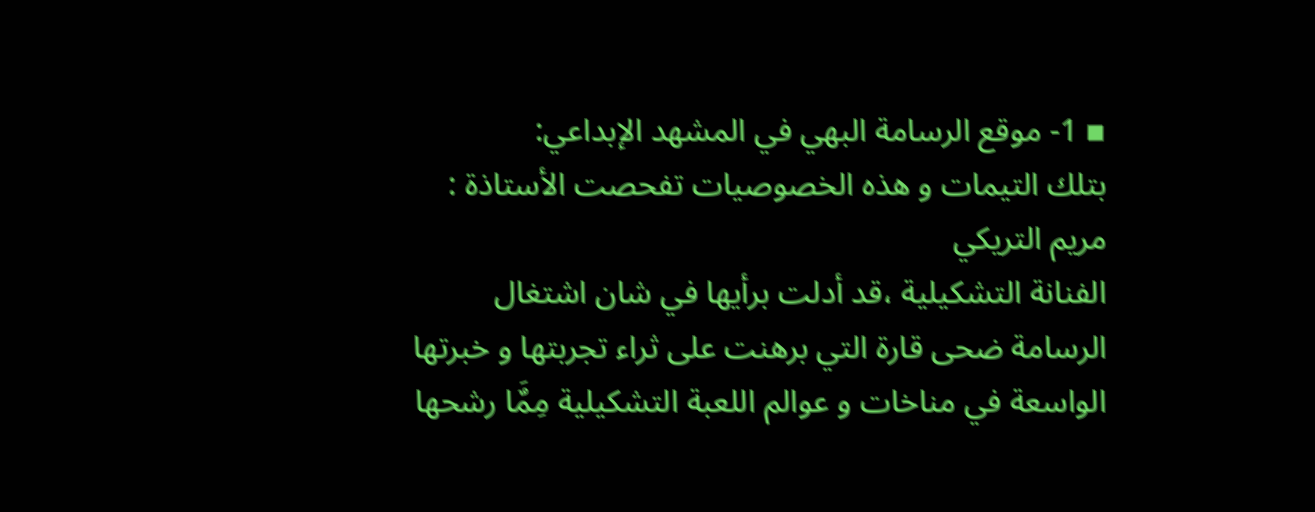▪ 1- موقع الرسامة البهي في المشهد الإبداعي:
بتلك التيمات و هذه الخصوصيات تفحصت الأستاذة : مريم التريكي
الفنانة التشكيلية ،قد أدلت برأيها في شان اشتغال الرسامة ضحى قارة التي برهنت على ثراء تجربتها و خبرتها الواسعة في مناخات و عوالم اللعبة التشكيلية مِمٌَا رشحها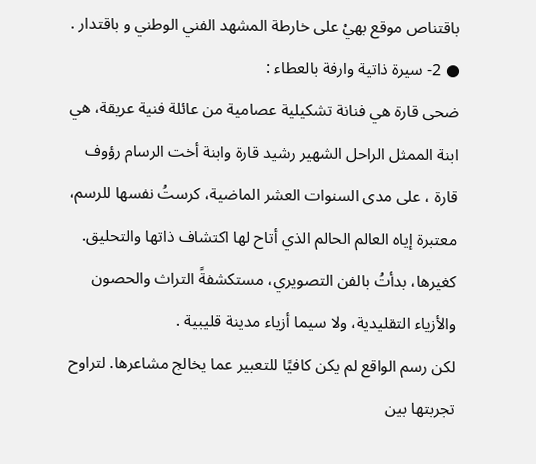باقتناص موقع بهيْ على خارطة المشهد الفني الوطني و باقتدار .
● 2- سيرة ذاتية وارفة بالعطاء :
ضحى قارة هي فنانة تشكيلية عصامية من عائلة فنية عريقة، هي ابنة الممثل الراحل الشهير رشيد قارة وابنة أخت الرسام رؤوف قارة ، على مدى السنوات العشر الماضية، كرستُ نفسها للرسم، معتبرة إياه العالم الحالم الذي أتاح لها اكتشاف ذاتها والتحليق. كغيرها، بدأتُ بالفن التصويري، مستكشفةً التراث والحصون والأزياء التقليدية، ولا سيما أزياء مدينة قليبية .
لكن رسم الواقع لم يكن كافيًا للتعبير عما يخالج مشاعرها. لتراوح تجربتها بين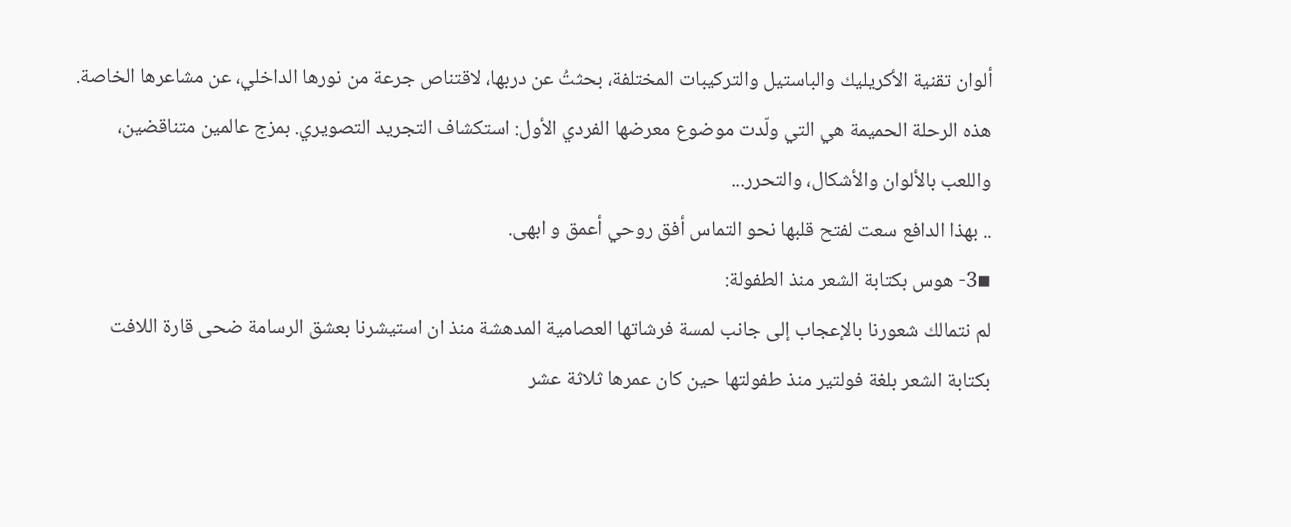ألوان تقنية الأكريليك والباستيل والتركيبات المختلفة، بحثتُ عن دربها، لاقتناص جرعة من نورها الداخلي، عن مشاعرها الخاصة. هذه الرحلة الحميمة هي التي ولّدت موضوع معرضها الفردي الأول: استكشاف التجريد التصويري. بمزج عالمين متناقضين، واللعب بالألوان والأشكال، والتحرر...
.. بهذا الدافع سعت لفتح قلبها نحو التماس أفق روحي أعمق و ابهى.
▪3- هوس بكتابة الشعر منذ الطفولة:
لم نتمالك شعورنا بالإعجاب إلى جانب لمسة فرشاتها العصامية المدهشة منذ ان استيشرنا بعشق الرسامة ضحى قارة اللافت بكتابة الشعر بلغة فولتير منذ طفولتها حين كان عمرها ثلاثة عشر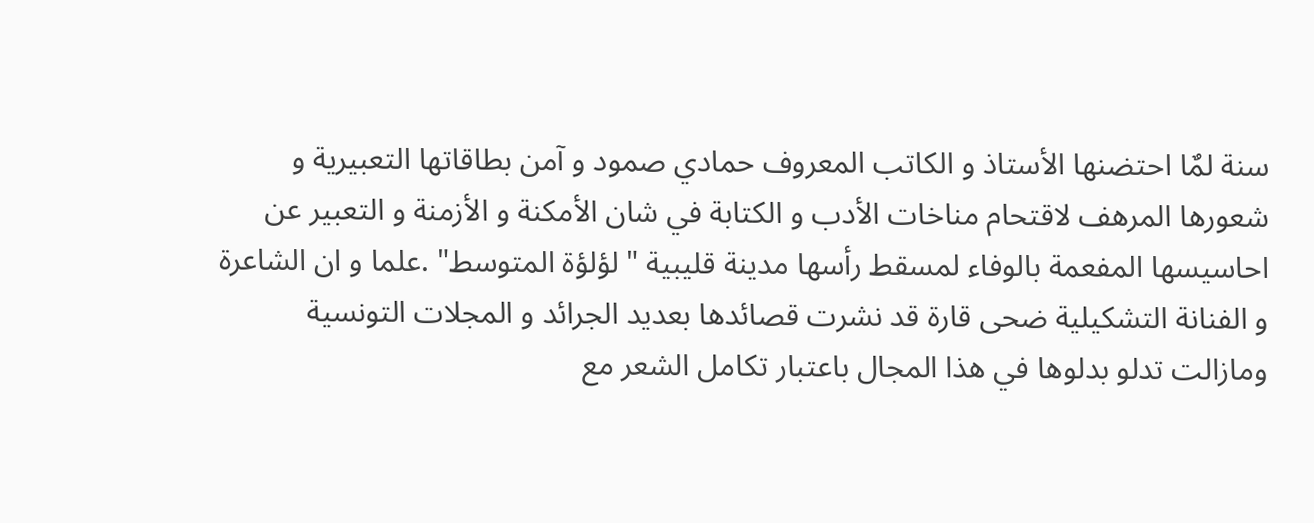سنة لمٌا احتضنها الأستاذ و الكاتب المعروف حمادي صمود و آمن بطاقاتها التعبيرية و شعورها المرهف لاقتحام مناخات الأدب و الكتابة في شان الأمكنة و الأزمنة و التعبير عن احاسيسها المفعمة بالوفاء لمسقط رأسها مدينة قليبية " لؤلؤة المتوسط" .علما و ان الشاعرة و الفنانة التشكيلية ضحى قارة قد نشرت قصائدها بعديد الجرائد و المجلات التونسية ومازالت تدلو بدلوها في هذا المجال باعتبار تكامل الشعر مع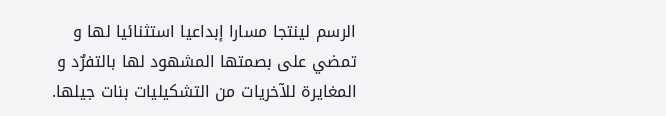الرسم لينتجا مسارا إبداعيا استثنائيا لها و تمضي على بصمتها المشهود لها بالتفرٌد و المغايرة للآخريات من التشكيليات بنات جيلها.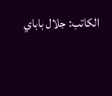الكاتب: جلال باباي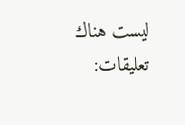ليست هناك تعليقات: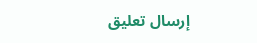إرسال تعليق